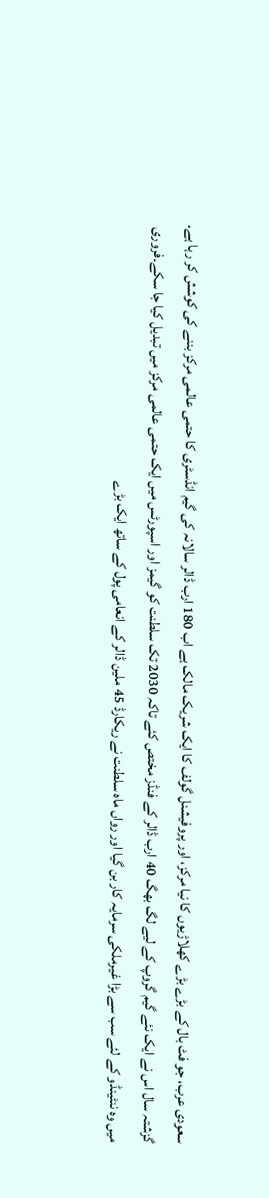سعودی عرب، جو فٹ بال کے بڑے بڑے کھلاڑیوں کا نیا مرکز، اور پروفیشنل گولف کا ایک شریک مالک ہے اب 180 ارب ڈالر سالانہ کی گیم انڈسٹری کا حتمی عالمی مرکز بننے کی کوشش کر رہا ہے۔
گزشتہ سال اس نے ایک نئے گیم گروپ کے لیے لگ بھگ 40 ارب ڈالر کے فنڈز مختص کئے تاکہ 2030 تک سلطنت کو گیمز اور اسپورٹس میں ایک حتمی عالمی مرکز میں تبدیل کیا جا سکے۔فروری میں وہ ننٹینڈو کے لئے سب سے بڑا غیرملکی سرمایہ کار بن گیا اور رواں ماہ سلطنت نے ریکارڈ 45 ملین ڈالر کے انعامی پول کے ساتھ ایک بڑے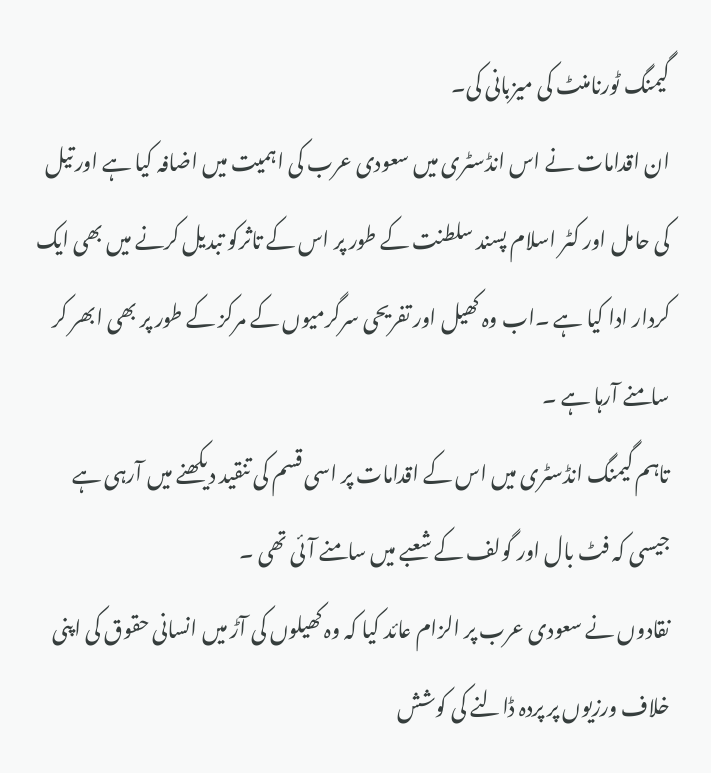گیمنگ ٹورنامنٹ کی میزبانی کی۔
ان اقدامات نے اس انڈسٹری میں سعودی عرب کی اہمیت میں اضافہ کیا ہے اور تیل کی حامل اور کٹر اسلام پسند سلطنت کے طور پر اس کے تاثرکو تبدیل کرنے میں بھی ایک کردار ادا کیا ہے ۔اب وہ کھیل اور تفریحی سرگرمیوں کے مرکز کے طور پر بھی ابھر کر سامنے آرہا ہے ۔
تاہم گیمنگ انڈسٹری میں اس کے اقدامات پر اسی قسم کی تنقید دیکھنے میں آرہی ہے جیسی کہ فٹ بال اور گولف کے شعبے میں سامنے آئی تھی ۔
نقادوں نے سعودی عرب پر الزام عائد کیا کہ وہ کھیلوں کی آڑ میں انسانی حقوق کی اپنی خلاف ورزیوں پر پردہ ڈالنے کی کوشش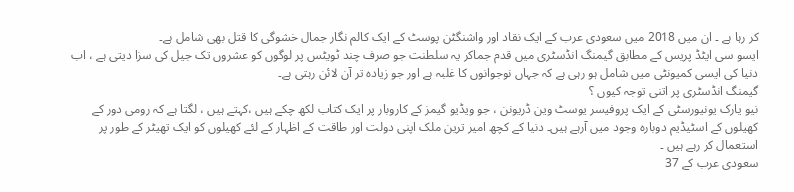کر رہا ہے ۔ ان میں 2018 میں سعودی عرب کے ایک نقاد اور واشنگٹن پوسٹ کے ایک کالم نگار جمال خشوگی کا قتل بھی شامل ہے۔
ایسو سی ایٹڈ پریس کے مطابق گیمنگ انڈسٹری میں قدم جماکر یہ سلطنت جو صرف چند ٹویٹس پر لوگوں کو عشروں تک جیل کی سزا دیتی ہے ، اب دنیا کی ایسی کمیونٹی میں شامل ہو رہی ہے کہ جہاں نوجوانوں کا غلبہ ہے اور جو زیادہ تر آن لائن رہتی ہے۔
گیمنگ انڈسٹری پر اتنی توجہ کیوں ؟
نیو یارک یونیورسٹی کے ایک پروفیسر یوسٹ وین ڈریونن ، جو ویڈیو گیمز کے کاروبار پر ایک کتاب لکھ چکے ہیں ،کہتے ہیں ، لگتا ہے کہ رومی دور کے کھیلوں کے اسٹیڈیم دوبارہ وجود میں آرہے ہیں۔ دنیا کے کچھ امیر ترین ملک اپنی دولت اور طاقت کے اظہار کے لئے کھیلوں کو ایک تھیٹر کے طور پر استعمال کر رہے ہیں ۔
سعودی عرب کے 37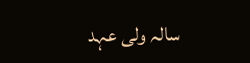سالہ ولی عہد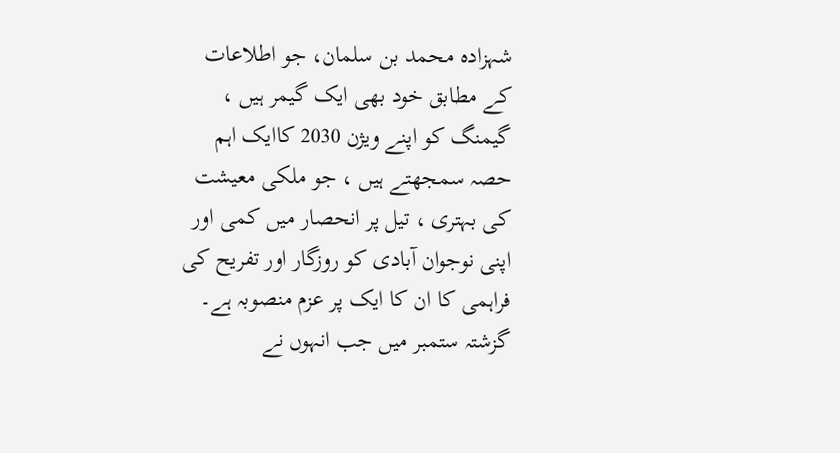شہزادہ محمد بن سلمان، جو اطلاعات کے مطابق خود بھی ایک گیمر ہیں ، گیمنگ کو اپنے ویژن 2030 کاایک اہم حصہ سمجھتے ہیں ، جو ملکی معیشت کی بہتری ، تیل پر انحصار میں کمی اور اپنی نوجوان آبادی کو روزگار اور تفریح کی فراہمی کا ان کا ایک پر عزم منصوبہ ہے۔
گزشتہ ستمبر میں جب انہوں نے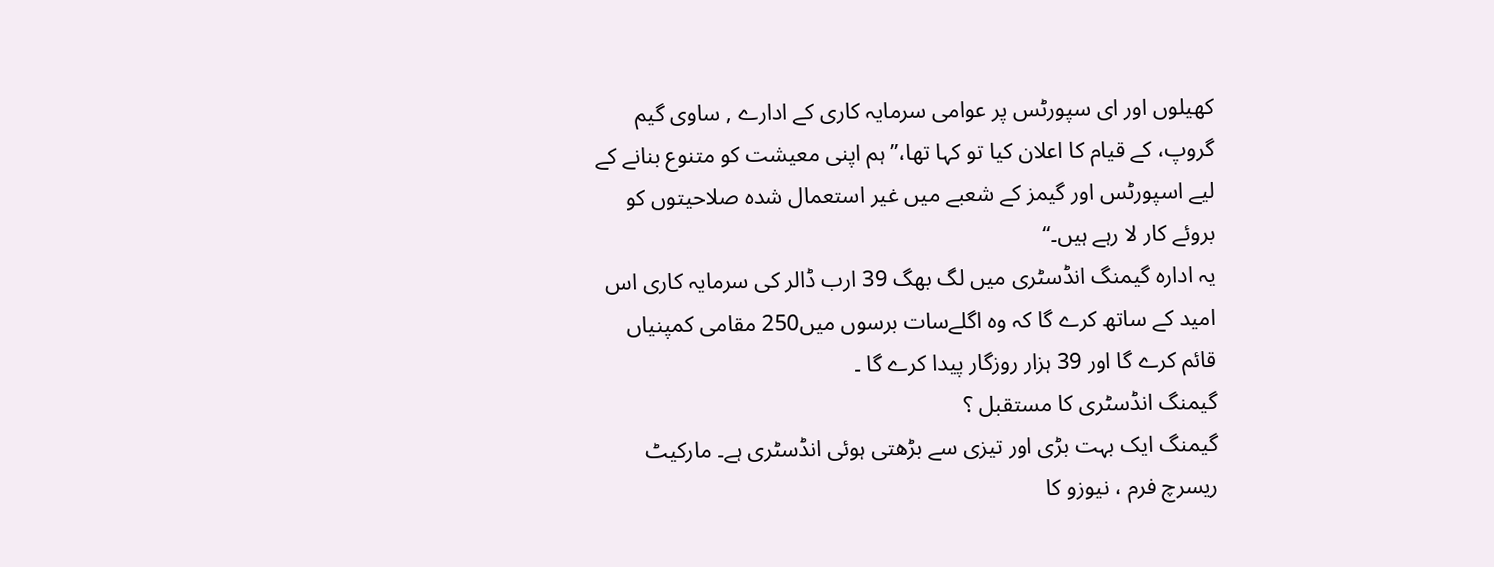کھیلوں اور ای سپورٹس پر عوامی سرمایہ کاری کے ادارے , ساوی گیم گروپ، کے قیام کا اعلان کیا تو کہا تھا،” ہم اپنی معیشت کو متنوع بنانے کے لیے اسپورٹس اور گیمز کے شعبے میں غیر استعمال شدہ صلاحیتوں کو بروئے کار لا رہے ہیں۔‘‘
یہ ادارہ گیمنگ انڈسٹری میں لگ بھگ 39 ارب ڈالر کی سرمایہ کاری اس امید کے ساتھ کرے گا کہ وہ اگلےسات برسوں میں250 مقامی کمپنیاں قائم کرے گا اور 39 ہزار روزگار پیدا کرے گا ۔
گیمنگ انڈسٹری کا مستقبل ؟
گیمنگ ایک بہت بڑی اور تیزی سے بڑھتی ہوئی انڈسٹری ہے۔ مارکیٹ ریسرچ فرم ، نیوزو کا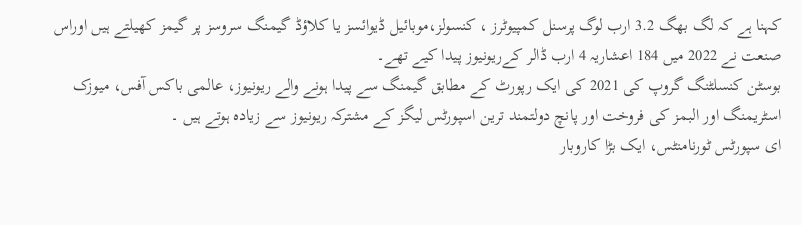کہنا ہے کہ لگ بھگ 3.2 ارب لوگ پرسنل کمپیوٹرز ، کنسولز،موبائیل ڈیوائسز یا کلاؤڈ گیمنگ سروسز پر گیمز کھیلتے ہیں اوراس صنعت نے 2022 میں 184 اعشاریہ 4 ارب ڈالر کےریونیوز پیدا کیے تھے۔
بوسٹن کنسلٹنگ گروپ کی 2021 کی ایک رپورٹ کے مطابق گیمنگ سے پیدا ہونے والے ریونیوز، عالمی باکس آفس، میوزک اسٹریمنگ اور البمز کی فروخت اور پانچ دولتمند ترین اسپورٹس لیگز کے مشترکہ ریونیوز سے زیادہ ہوتے ہیں ۔
ای سپورٹس ٹورنامنٹس، ایک بڑا کاروبار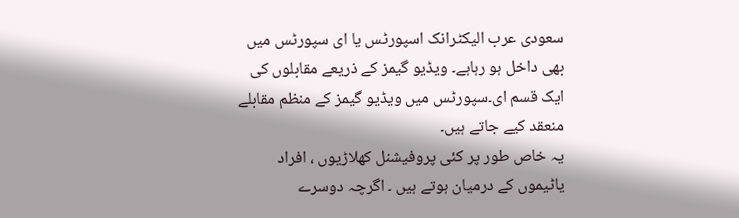سعودی عرب الیکٹرانک اسپورٹس یا ای سپورٹس میں بھی داخل ہو رہاہے۔ ویڈیو گیمز کے ذریعے مقابلوں کی ایک قسم ای۔سپورٹس میں ویڈیو گیمز کے منظم مقابلے منعقد کیے جاتے ہیں۔
یہ خاص طور پر کئی پروفیشنل کھلاڑیوں ، افراد یاٹیموں کے درمیان ہوتے ہیں ۔ اگرچہ دوسرے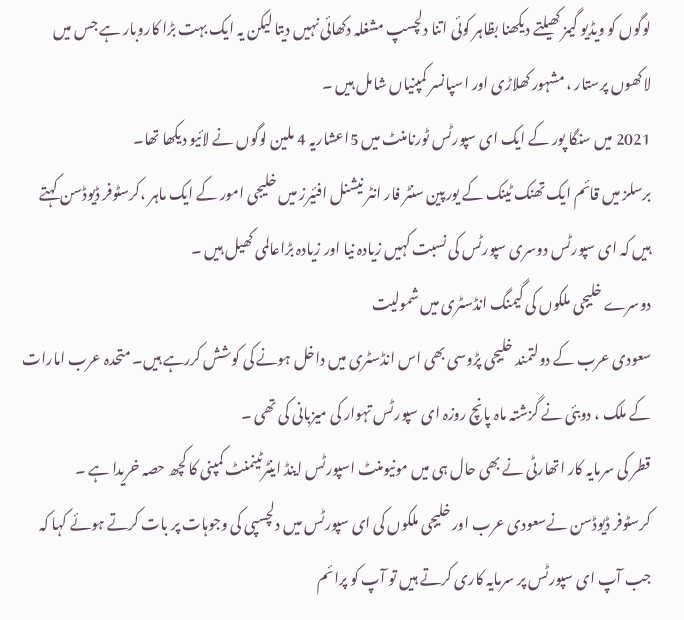لوگوں کو ویڈیو گیمز کھیلتے دیکھنا بظاہر کوئی اتنا دلچسپ مشغلہ دکھائی نہیں دیتا لیکن یہ ایک بہت بڑا کاروبار ہے جس میں لاکھوں پرستار ، مشہور کھلاڑی اور اسپانسر کمپنیاں شامل ہیں ۔
2021 میں سنگا پور کے ایک ای سپورٹس ٹورنامنٹ میں 5اعشاریہ 4 ملین لوگوں نے لائیو دیکھا تھا۔
برسلز میں قائم ایک تھنک ٹینک کے یورپین سنٹر فار انٹر نیشنل افئیرز میں خلیجی امور کے ایک ماہر ،کرسٹوفر ڈیوڈسن کہتے ہیں کہ ای سپورٹس دوسری سپورٹس کی نسبت کہیں زیادہ نیا اور زیادہ بڑاعالمی کھیل ہیں ۔
دوسرے خلیجی ملکوں کی گیمنگ انڈسٹری میں شمولیت
سعودی عرب کے دولتمند خلیجی پڑوسی بھی اس انڈسٹری میں داخل ہونے کی کوشش کررہے ہیں۔ متحدہ عرب امارات کے ملک ، دوبئی نے گزشتہ ماہ پانچ روزہ ای سپورٹس تہوار کی میزبانی کی تھی ۔
قطر کی سرمایہ کار اتھارٹی نے بھی حال ہی میں مونیومنٹ اسپورٹس اینڈ اینٹرٹینمنٹ کمپنی کا کچھ حصہ خریدا ہے ۔
کرسٹوفر ڈیوڈسن نےسعودی عرب اور خلیجی ملکوں کی ای سپورٹس میں دلچسپی کی وجوہات پر بات کرتے ہوئے کہا کہ جب آپ ای سپورٹس پر سرمایہ کاری کرتے ہیں تو آپ کو پرائم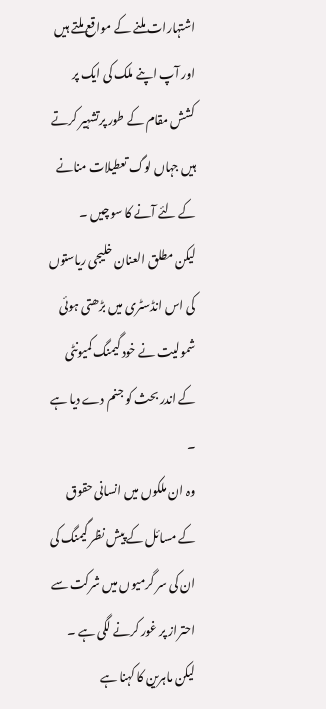اشتہارات ملنے کے مواقع ملتے ہیں اور آپ اپنے ملک کی ایک پر کشش مقام کے طور پرتشہیر کرتے ہیں جہاں لوگ تعطیلات منانے کے لئے آنے کا سوچیں ۔
لیکن مطلق العنان خلیجی ریاستوں کی اس انڈسٹری میں بڑھتی ہوئی شمولیت نے خود گیمنگ کمیونٹی کے اندر بحث کو جنم دے دیا ہے ۔
وہ ان ملکوں میں انسانی حقوق کے مسائل کے پیش نظر گیمنگ کی ان کی سر گرمیوں میں شرکت سے احتراز پر غور کرنے لگی ہے ۔ لیکن ماہرین کا کہنا ہے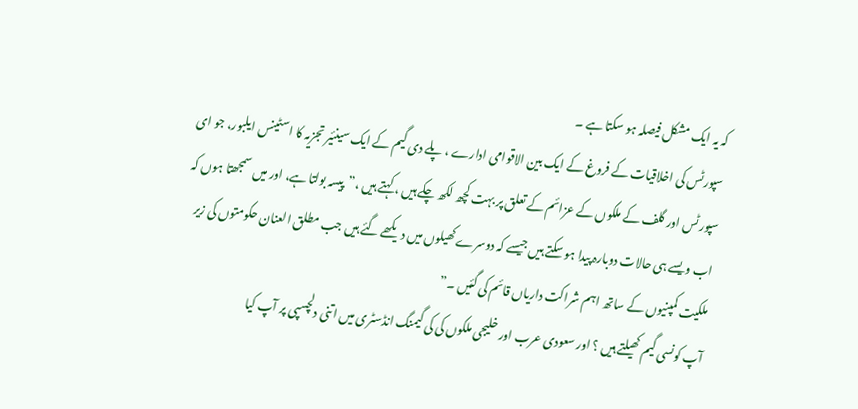کہ یہ ایک مشکل فیصلہ ہو سکتا ہے ۔
سپورٹس کی اخلاقیات کے فروغ کے ایک بین الاقوامی ادارے ، پلے دی گیم کے ایک سینئیر تجزیہ کا اسٹینس ایلبور، جو ای سپورٹس اور گلف کے ملکوں کے عزائم کے تعلق پر بہت کچھ لکھ چکے ہیں ، کہتے ہیں ،”پیسہ بولتا ہے، اور میں سمجھتا ہوں کہ اب ویسے ہی حالات دوبارہ پیدا ہو سکتے ہیں جیسے کہ دوسرے کھیلوں میں دیکھے گئے ہیں جب مطلق العنان حکومتوں کی زیر ملکیت کمپنیوں کے ساتھ اہم شراکت داریاں قائم کی گئیں ۔”
آپ کونسی گیم کھیلتے ہیں ؟ اور سعودی عرب اور خلیجی ملکوں کی کی گیمنگ انڈسٹری میں اتنی دلچسپی پر آپ کیا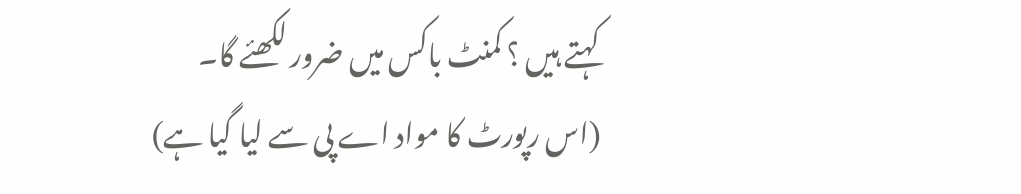کہتے ہیں ؟ کمنٹ باکس میں ضرور لکھئے گا۔
(اس رپورٹ کا مواد اے پی سے لیا گیا ہے)